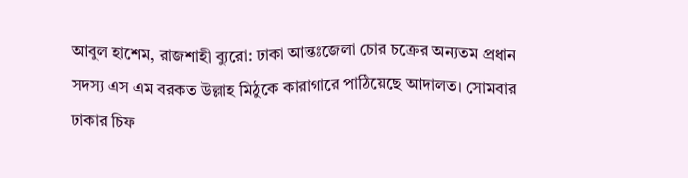আবুল হাশেম, রাজশাহী ব্যুরো: ঢাকা আন্তঃজেলা চোর চক্রের অন্যতম প্রধান সদস্য এস এম বরকত উল্লাহ মিঠুকে কারাগারে পাঠিয়েছে আদালত। সোমবার ঢাকার চিফ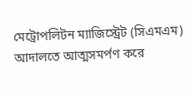মেট্রোপলিটন ম্যাজিস্ট্রেট (সিএমএম) আদালতে আত্মসমর্পণ করে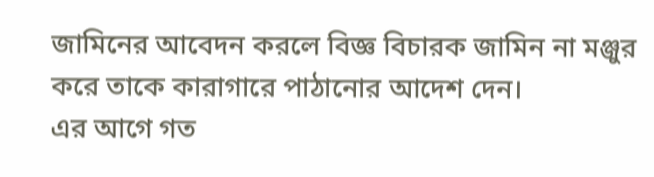জামিনের আবেদন করলে বিজ্ঞ বিচারক জামিন না মঞ্জুর করে তাকে কারাগারে পাঠানোর আদেশ দেন।
এর আগে গত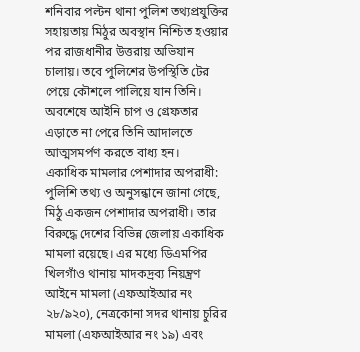শনিবার পল্টন থানা পুলিশ তথ্যপ্রযুক্তির সহায়তায় মিঠুর অবস্থান নিশ্চিত হওয়ার পর রাজধানীর উত্তরায় অভিযান চালায়। তবে পুলিশের উপস্থিতি টের পেয়ে কৌশলে পালিয়ে যান তিনি। অবশেষে আইনি চাপ ও গ্রেফতার এড়াতে না পেরে তিনি আদালতে আত্মসমর্পণ করতে বাধ্য হন।
একাধিক মামলার পেশাদার অপরাধী: পুলিশি তথ্য ও অনুসন্ধানে জানা গেছে, মিঠু একজন পেশাদার অপরাধী। তার বিরুদ্ধে দেশের বিভিন্ন জেলায় একাধিক মামলা রয়েছে। এর মধ্যে ডিএমপির খিলগাঁও থানায় মাদকদ্রব্য নিয়ন্ত্রণ আইনে মামলা (এফআইআর নং ২৮/৯২০), নেত্রকোনা সদর থানায় চুরির মামলা (এফআইআর নং ১৯) এবং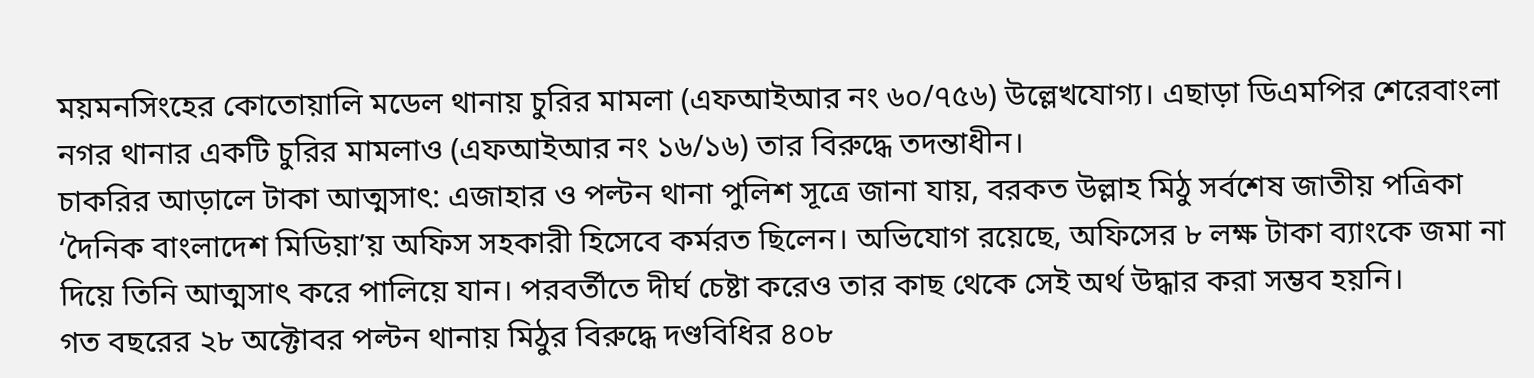ময়মনসিংহের কোতোয়ালি মডেল থানায় চুরির মামলা (এফআইআর নং ৬০/৭৫৬) উল্লেখযোগ্য। এছাড়া ডিএমপির শেরেবাংলা নগর থানার একটি চুরির মামলাও (এফআইআর নং ১৬/১৬) তার বিরুদ্ধে তদন্তাধীন।
চাকরির আড়ালে টাকা আত্মসাৎ: এজাহার ও পল্টন থানা পুলিশ সূত্রে জানা যায়, বরকত উল্লাহ মিঠু সর্বশেষ জাতীয় পত্রিকা ‘দৈনিক বাংলাদেশ মিডিয়া’য় অফিস সহকারী হিসেবে কর্মরত ছিলেন। অভিযোগ রয়েছে, অফিসের ৮ লক্ষ টাকা ব্যাংকে জমা না দিয়ে তিনি আত্মসাৎ করে পালিয়ে যান। পরবর্তীতে দীর্ঘ চেষ্টা করেও তার কাছ থেকে সেই অর্থ উদ্ধার করা সম্ভব হয়নি।
গত বছরের ২৮ অক্টোবর পল্টন থানায় মিঠুর বিরুদ্ধে দণ্ডবিধির ৪০৮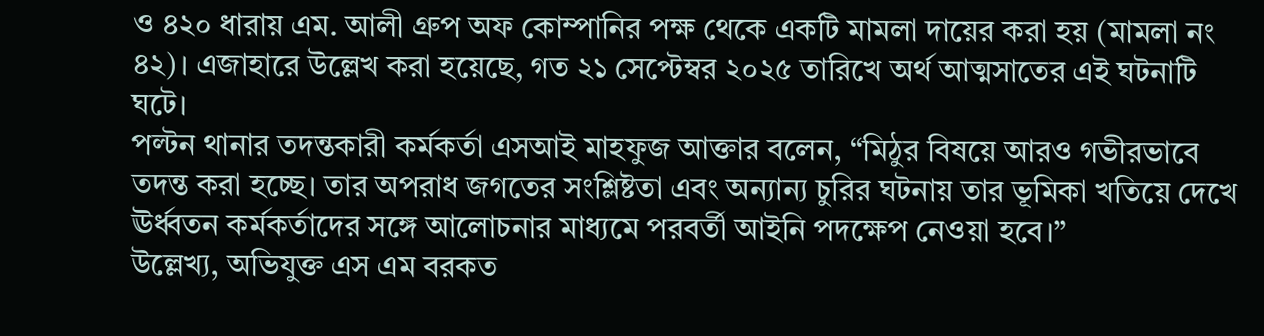ও ৪২০ ধারায় এম. আলী গ্রুপ অফ কোম্পানির পক্ষ থেকে একটি মামলা দায়ের করা হয় (মামলা নং ৪২)। এজাহারে উল্লেখ করা হয়েছে, গত ২১ সেপ্টেম্বর ২০২৫ তারিখে অর্থ আত্মসাতের এই ঘটনাটি ঘটে।
পল্টন থানার তদন্তকারী কর্মকর্তা এসআই মাহফুজ আক্তার বলেন, “মিঠুর বিষয়ে আরও গভীরভাবে তদন্ত করা হচ্ছে। তার অপরাধ জগতের সংশ্লিষ্টতা এবং অন্যান্য চুরির ঘটনায় তার ভূমিকা খতিয়ে দেখে ঊর্ধ্বতন কর্মকর্তাদের সঙ্গে আলোচনার মাধ্যমে পরবর্তী আইনি পদক্ষেপ নেওয়া হবে।”
উল্লেখ্য, অভিযুক্ত এস এম বরকত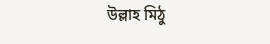উল্লাহ মিঠু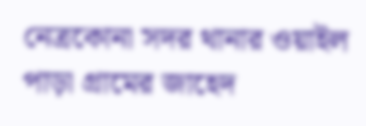নেত্রকোনা সদর থানার ওয়াইল পাড়া গ্রামের জাহেদ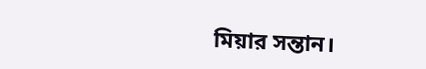মিয়ার সন্তান।